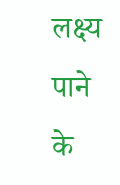लक्ष्य पाने के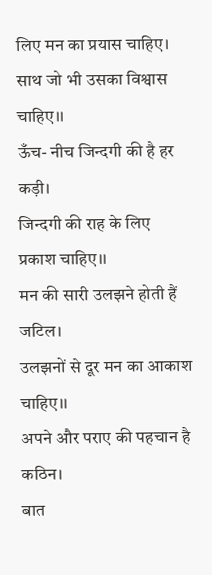लिए मन का प्रयास चाहिए।
साथ जो भी उसका विश्वास चाहिए।।
ऊँच- नीच जिन्दगी की है हर कड़ी।
जिन्दगी की राह के लिए प्रकाश चाहिए।।
मन की सारी उलझने होती हैं जटिल।
उलझनों से दूर मन का आकाश चाहिए।।
अपने और पराए की पहचान है कठिन।
बात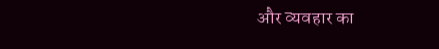और व्यवहार का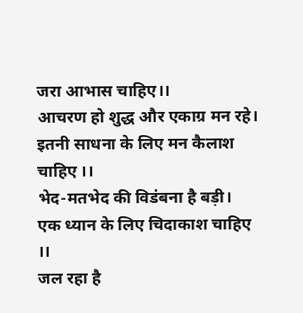जरा आभास चाहिए।।
आचरण हो शुद्ध और एकाग्र मन रहे।
इतनी साधना के लिए मन कैलाश चाहिए ।।
भेद-मतभेद की विडंबना है बड़ी।
एक ध्यान के लिए चिदाकाश चाहिए ।।
जल रहा है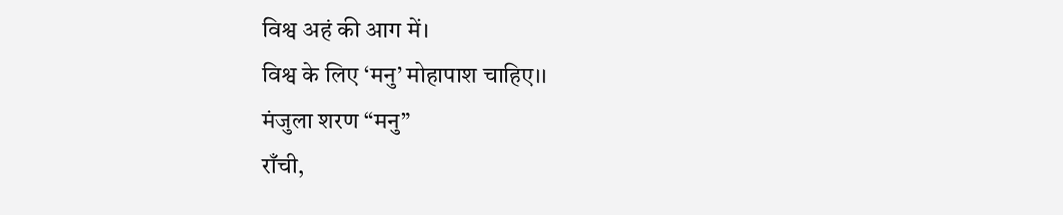विश्व अहं की आग में।
विश्व के लिए ‘मनु’ मोहापाश चाहिए।।
मंजुला शरण “मनु”
राँची,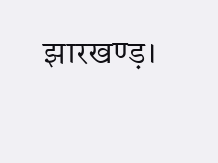झारखण्ड़।